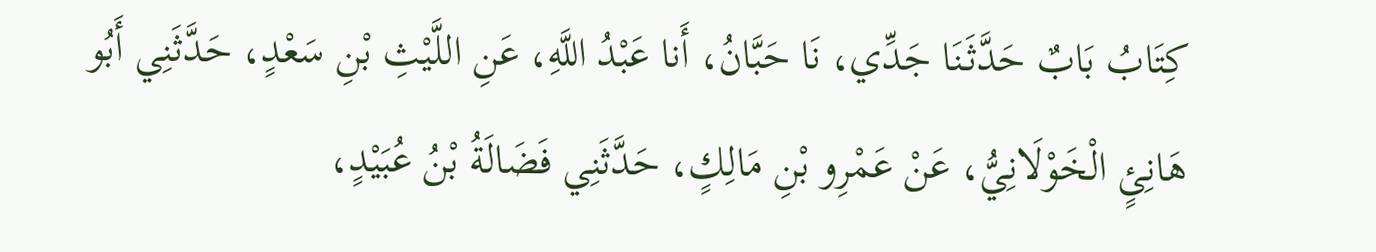كِتَابُ بَابٌ حَدَّثَنَا جَدِّي، نَا حَبَّانُ، أَنا عَبْدُ اللَّهِ، عَنِ اللَّيْثِ بْنِ سَعْدٍ، حَدَّثَنِي أَبُو هَانِئٍ الْخَوْلَانِيُّ، عَنْ عَمْرِو بْنِ مَالِكٍ، حَدَّثَنِي فَضَالَةُ بْنُ عُبَيْدٍ،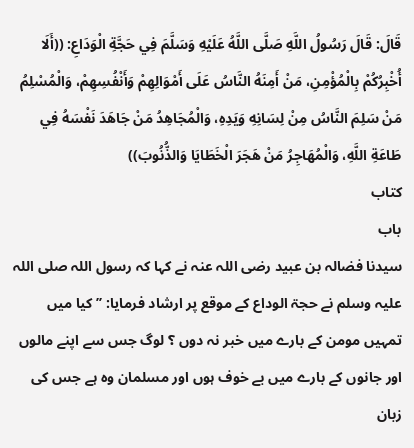قَالَ: قَالَ رَسُولُ اللَّهِ صَلَّى اللَّهُ عَلَيْهِ وَسَلَّمَ فِي حَجَّةِ الْوَدَاعِ: ((أَلَا أُخْبِرُكُمْ بِالْمُؤْمِنِ، مَنْ أَمِنَهُ النَّاسُ عَلَى أَمْوَالِهِمْ وَأَنْفُسِهِمْ، وَالْمُسْلِمُ مَنْ سَلِمَ النَّاسُ مِنْ لِسَانِهِ وَيَدِهِ، وَالْمُجَاهِدُ مَنْ جَاهَدَ نَفْسَهُ فِي طَاعَةِ اللَّهِ، وَالْمُهَاجِرُ مَنْ هَجَرَ الْخَطَايَا وَالذُّنُوبَ))
کتاب
باب
سیدنا فضالہ بن عبید رضی اللہ عنہ نے کہا کہ رسول اللہ صلی اللہ علیہ وسلم نے حجۃ الوداع کے موقع پر ارشاد فرمایا: ’’کیا میں تمہیں مومن کے بارے میں خبر نہ دوں ؟ لوگ جس سے اپنے مالوں اور جانوں کے بارے میں بے خوف ہوں اور مسلمان وہ ہے جس کی زبان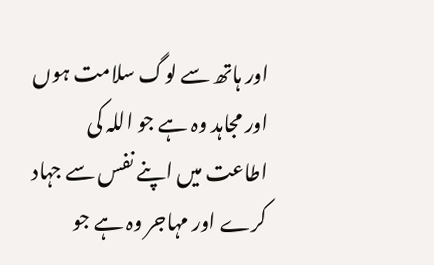اور ہاتھ سے لوگ سلامت ہوں اور مجاہد وہ ہے جو اللہ کی اطاعت میں اپنے نفس سے جہاد کرے اور مہاجر وہ ہے جو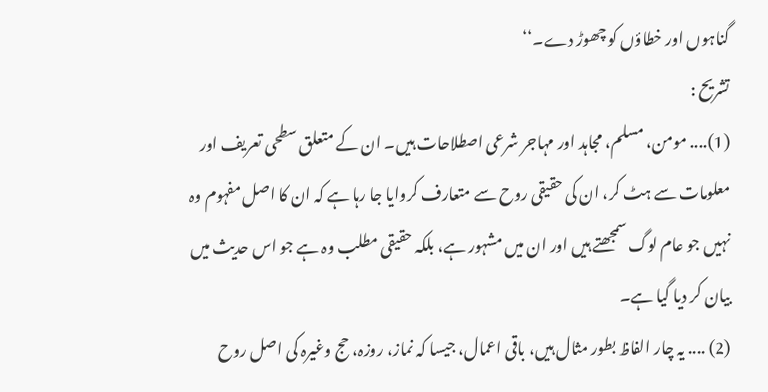گناہوں اور خطاؤں کو چھوڑ دے۔‘‘
تشریح :
(1).... مومن، مسلم، مجاہد اور مہاجر شرعی اصطلاحات ہیں۔ ان کے متعلق سطحی تعریف اور معلومات سے ہٹ کر، ان کی حقیقی روح سے متعارف کروایا جا رہا ہے کہ ان کا اصل مفہوم وہ نہیں جو عام لوگ سمجھتے ہیں اور ان میں مشہور ہے، بلکہ حقیقی مطلب وہ ہے جو اس حدیث میں بیان کر دیا گیا ہے۔
(2) .... یہ چار الفاظ بطور مثال ہیں، باقی اعمال، جیسا کہ نماز، روزہ، حج وغیرہ کی اصل روح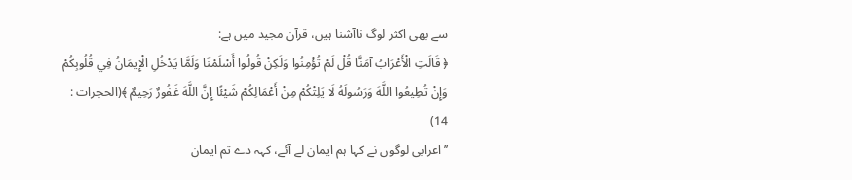سے بھی اکثر لوگ ناآشنا ہیں، قرآن مجید میں ہے:
﴿ قَالَتِ الْأَعْرَابُ آمَنَّا قُلْ لَمْ تُؤْمِنُوا وَلَكِنْ قُولُوا أَسْلَمْنَا وَلَمَّا يَدْخُلِ الْإِيمَانُ فِي قُلُوبِكُمْ وَإِنْ تُطِيعُوا اللَّهَ وَرَسُولَهُ لَا يَلِتْكُمْ مِنْ أَعْمَالِكُمْ شَيْئًا إِنَّ اللَّهَ غَفُورٌ رَحِيمٌ ﴾(الحجرات : 14)
’’اعرابی لوگوں نے کہا ہم ایمان لے آئے، کہہ دے تم ایمان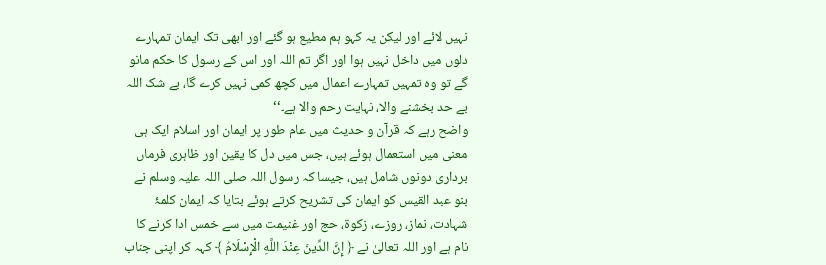نہیں لائے اور لیکن یہ کہو ہم مطیع ہو گئے اور ابھی تک ایمان تمہارے دلوں میں داخل نہیں ہوا اور اگر تم اللہ اور اس کے رسول کا حکم مانو گے تو وہ تمہیں تمہارے اعمال میں کچھ کمی نہیں کرے گا، بے شک اللہ بے حد بخشنے والا، نہایت رحم والا ہے۔‘‘
واضح رہے کہ قرآن و حدیث میں عام طور پر ایمان اور اسلام ایک ہی معنی میں استعمال ہوئے ہیں، جس میں دل کا یقین اور ظاہری فرماں برداری دونوں شامل ہیں، جیسا کہ رسول اللہ صلی اللہ علیہ وسلم نے بنو عبد القیس کو ایمان کی تشریح کرتے ہوئے بتایا کہ ایمان کلمۂ شہادت، نماز، روزے، زکوۃ، حج اور غنیمت میں سے خمس ادا کرنے کا نام ہے اور اللہ تعالیٰ نے ﴿ إِنَّ الدِّينَ عِنْدَ اللَّهِ الْإِسْلَامُ ﴾ کہہ کر اپنی جناب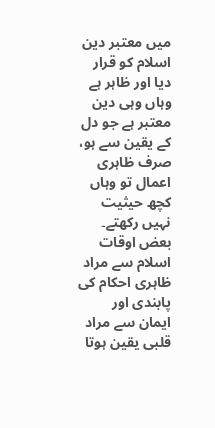میں معتبر دین اسلام کو قرار دیا اور ظاہر ہے وہاں وہی دین معتبر ہے جو دل کے یقین سے ہو، صرف ظاہری اعمال تو وہاں کچھ حیثیت نہیں رکھتے۔ بعض اوقات اسلام سے مراد ظاہری احکام کی پابندی اور ایمان سے مراد قلبی یقین ہوتا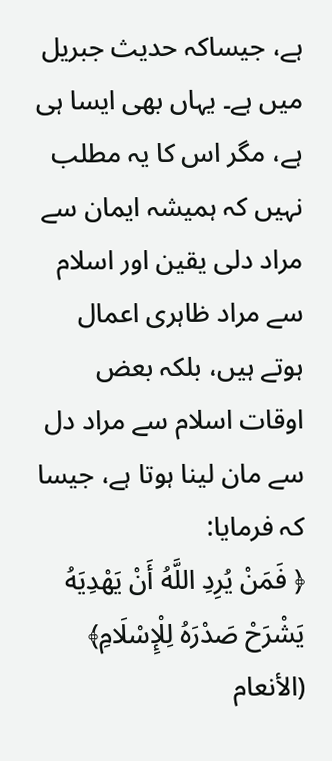ہے، جیساکہ حدیث جبریل میں ہے۔ یہاں بھی ایسا ہی ہے، مگر اس کا یہ مطلب نہیں کہ ہمیشہ ایمان سے مراد دلی یقین اور اسلام سے مراد ظاہری اعمال ہوتے ہیں، بلکہ بعض اوقات اسلام سے مراد دل سے مان لینا ہوتا ہے، جیسا کہ فرمایا:
﴿ فَمَنْ يُرِدِ اللَّهُ أَنْ يَهْدِيَهُ يَشْرَحْ صَدْرَهُ لِلْإِسْلَامِ﴾ (الأنعام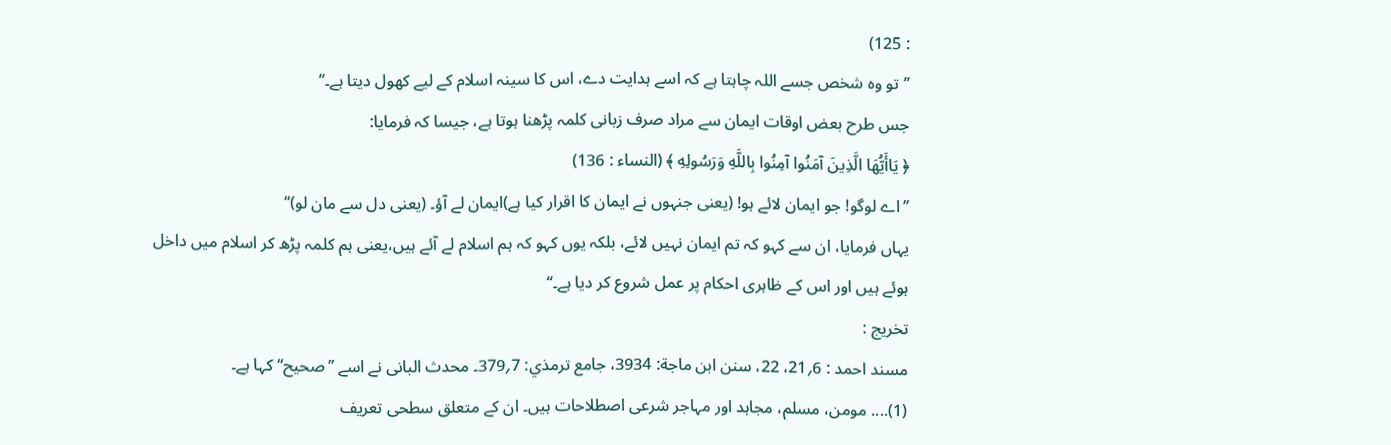: 125)
’’تو وہ شخص جسے اللہ چاہتا ہے کہ اسے ہدایت دے، اس کا سینہ اسلام کے لیے کھول دیتا ہے۔‘‘
جس طرح بعض اوقات ایمان سے مراد صرف زبانی کلمہ پڑھنا ہوتا ہے، جیسا کہ فرمایا:
﴿ يَاأَيُّهَا الَّذِينَ آمَنُوا آمِنُوا بِاللَّهِ وَرَسُولِهِ ﴾ (النساء : 136)
’’اے لوگو! جو ایمان لائے ہو! (یعنی جنہوں نے ایمان کا اقرار کیا ہے)ایمان لے آؤ۔ (یعنی دل سے مان لو)‘‘
یہاں فرمایا، ان سے کہو کہ تم ایمان نہیں لائے، بلکہ یوں کہو کہ ہم اسلام لے آئے ہیں،یعنی ہم کلمہ پڑھ کر اسلام میں داخل ہوئے ہیں اور اس کے ظاہری احکام پر عمل شروع کر دیا ہے۔‘‘
تخریج :
مسند احمد : 6؍21، 22، سنن ابن ماجة: 3934، جامع ترمذي: 7؍379۔ محدث البانی نے اسے ’’صحیح‘‘ کہا ہے۔
(1).... مومن، مسلم، مجاہد اور مہاجر شرعی اصطلاحات ہیں۔ ان کے متعلق سطحی تعریف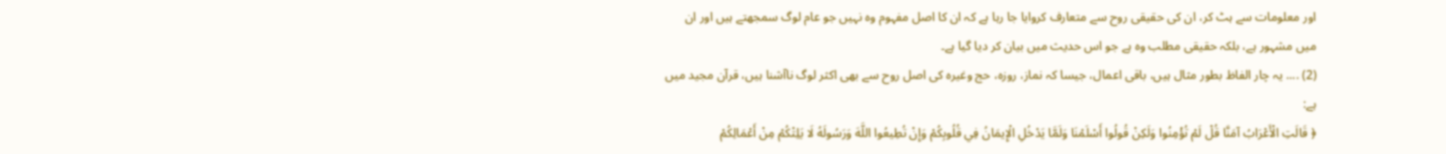اور معلومات سے ہٹ کر، ان کی حقیقی روح سے متعارف کروایا جا رہا ہے کہ ان کا اصل مفہوم وہ نہیں جو عام لوگ سمجھتے ہیں اور ان میں مشہور ہے، بلکہ حقیقی مطلب وہ ہے جو اس حدیث میں بیان کر دیا گیا ہے۔
(2) .... یہ چار الفاظ بطور مثال ہیں، باقی اعمال، جیسا کہ نماز، روزہ، حج وغیرہ کی اصل روح سے بھی اکثر لوگ ناآشنا ہیں، قرآن مجید میں ہے:
﴿ قَالَتِ الْأَعْرَابُ آمَنَّا قُلْ لَمْ تُؤْمِنُوا وَلَكِنْ قُولُوا أَسْلَمْنَا وَلَمَّا يَدْخُلِ الْإِيمَانُ فِي قُلُوبِكُمْ وَإِنْ تُطِيعُوا اللَّهَ وَرَسُولَهُ لَا يَلِتْكُمْ مِنْ أَعْمَالِكُمْ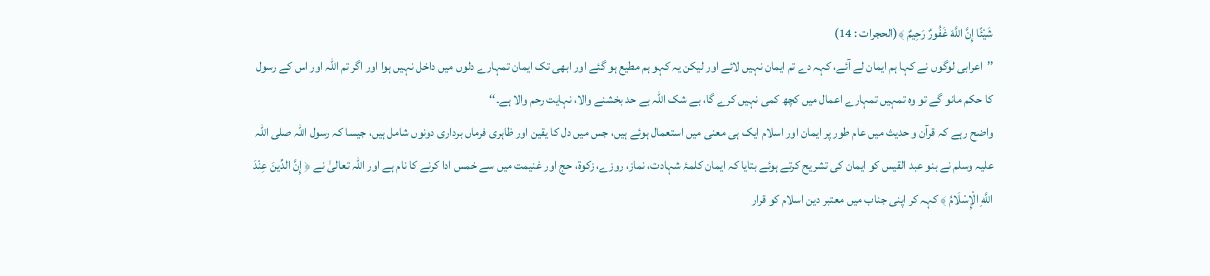شَيْئًا إِنَّ اللَّهَ غَفُورٌ رَحِيمٌ ﴾(الحجرات : 14)
’’اعرابی لوگوں نے کہا ہم ایمان لے آئے، کہہ دے تم ایمان نہیں لائے اور لیکن یہ کہو ہم مطیع ہو گئے اور ابھی تک ایمان تمہارے دلوں میں داخل نہیں ہوا اور اگر تم اللہ اور اس کے رسول کا حکم مانو گے تو وہ تمہیں تمہارے اعمال میں کچھ کمی نہیں کرے گا، بے شک اللہ بے حد بخشنے والا، نہایت رحم والا ہے۔‘‘
واضح رہے کہ قرآن و حدیث میں عام طور پر ایمان اور اسلام ایک ہی معنی میں استعمال ہوئے ہیں، جس میں دل کا یقین اور ظاہری فرماں برداری دونوں شامل ہیں، جیسا کہ رسول اللہ صلی اللہ علیہ وسلم نے بنو عبد القیس کو ایمان کی تشریح کرتے ہوئے بتایا کہ ایمان کلمۂ شہادت، نماز، روزے، زکوۃ، حج اور غنیمت میں سے خمس ادا کرنے کا نام ہے اور اللہ تعالیٰ نے ﴿ إِنَّ الدِّينَ عِنْدَ اللَّهِ الْإِسْلَامُ ﴾ کہہ کر اپنی جناب میں معتبر دین اسلام کو قرار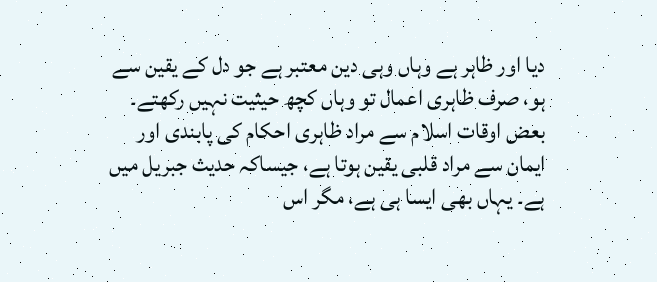دیا اور ظاہر ہے وہاں وہی دین معتبر ہے جو دل کے یقین سے ہو، صرف ظاہری اعمال تو وہاں کچھ حیثیت نہیں رکھتے۔ بعض اوقات اسلام سے مراد ظاہری احکام کی پابندی اور ایمان سے مراد قلبی یقین ہوتا ہے، جیساکہ حدیث جبریل میں ہے۔ یہاں بھی ایسا ہی ہے، مگر اس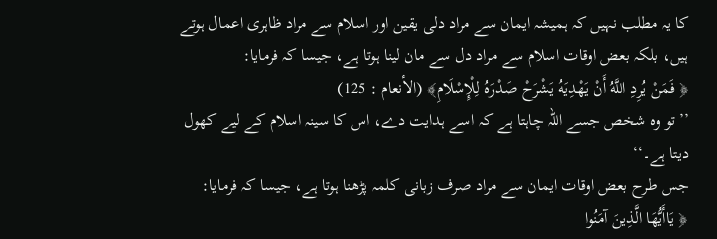کا یہ مطلب نہیں کہ ہمیشہ ایمان سے مراد دلی یقین اور اسلام سے مراد ظاہری اعمال ہوتے ہیں، بلکہ بعض اوقات اسلام سے مراد دل سے مان لینا ہوتا ہے، جیسا کہ فرمایا:
﴿ فَمَنْ يُرِدِ اللَّهُ أَنْ يَهْدِيَهُ يَشْرَحْ صَدْرَهُ لِلْإِسْلَامِ﴾ (الأنعام : 125)
’’تو وہ شخص جسے اللہ چاہتا ہے کہ اسے ہدایت دے، اس کا سینہ اسلام کے لیے کھول دیتا ہے۔‘‘
جس طرح بعض اوقات ایمان سے مراد صرف زبانی کلمہ پڑھنا ہوتا ہے، جیسا کہ فرمایا:
﴿ يَاأَيُّهَا الَّذِينَ آمَنُوا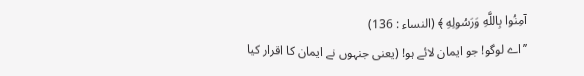آمِنُوا بِاللَّهِ وَرَسُولِهِ ﴾ (النساء : 136)
’’اے لوگو! جو ایمان لائے ہو! (یعنی جنہوں نے ایمان کا اقرار کیا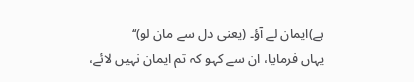ہے)ایمان لے آؤ۔ (یعنی دل سے مان لو)‘‘
یہاں فرمایا، ان سے کہو کہ تم ایمان نہیں لائے،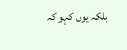بلکہ یوں کہو کہ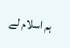ہم اسلام لے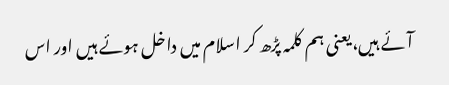آئے ہیں،یعنی ہم کلمہ پڑھ کر اسلام میں داخل ہوئے ہیں اور اس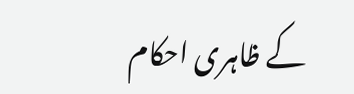کے ظاہری احکام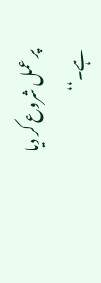پر عمل شروع کر دیا ہے۔‘‘